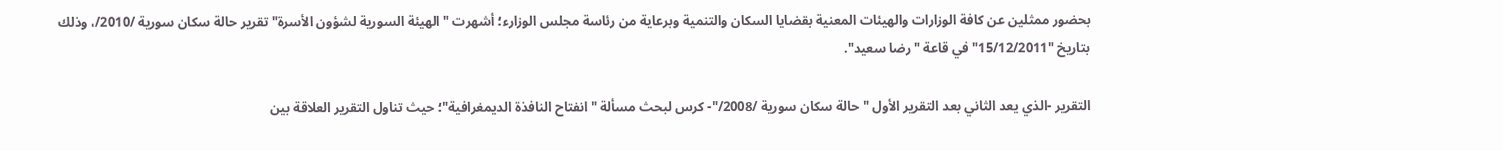بحضور ممثلين عن كافة الوزارات والهيئات المعنية بقضايا السكان والتنمية وبرعاية من رئاسة مجلس الوزارء؛ أشهرت "الهيئة السورية لشؤون الأسرة" تقرير حالة سكان سورية /2010/، وذلك بتاريخ "15/12/2011" في قاعة "رضا سعيد".

التقرير -الذي يعد الثاني بعد التقرير الأول "حالة سكان سورية /2008/"- كرس لبحث مسألة "انفتاح النافذة الديمغرافية"؛ حيث تناول التقرير العلاقة بين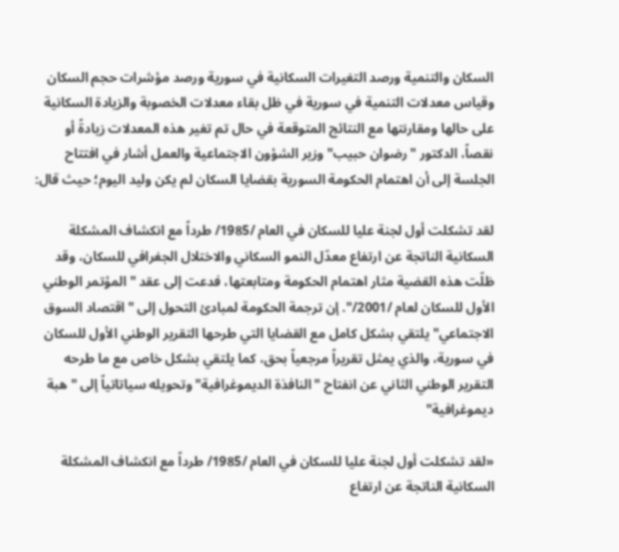السكان والتنمية ورصد التغيرات السكانية في سورية ورصد مؤشرات حجم السكان وقياس معدلات التنمية في سورية في ظل بقاء معدلات الخصوبة والزيادة السكانية على حالها ومقارنتها مع النتائج المتوقعة في حال تم تغير هذه المعدلات زيادةً أو نقصاً، الدكتور "رضوان حبيب" وزير الشؤون الاجتماعية والعمل أشار في افتتاح الجلسة إلى أن اهتمام الحكومة السورية بقضايا السكان لم يكن وليد اليوم؛ حيث قال:

لقد تشكلت أول لجنة عليا للسكان في العام /1985/ طرداً مع انكشاف المشكلة السكانية الناتجة عن ارتفاع معدّل النمو السكاني والاختلال الجغرافي للسكان، وقد ظلّت هذه القضية مثار اهتمام الحكومة ومتابعتها، فدعت إلى عقد "المؤتمر الوطني الأول للسكان لعام /2001/". إن ترجمة الحكومة لمبادئ التحول إلى "اقتصاد السوق الاجتماعي" يلتقي بشكل كامل مع القضايا التي طرحها التقرير الوطني الأول للسكان في سورية، والذي يمثل تقريراً مرجعياً بحق، كما يلتقي بشكل خاص مع ما طرحه التقرير الوطني الثاني عن انفتاح "النافذة الديموغرافية" وتحويله سياتاتياً إلى "هبة ديموغرافية"

«لقد تشكلت أول لجنة عليا للسكان في العام /1985/ طرداً مع انكشاف المشكلة السكانية الناتجة عن ارتفاع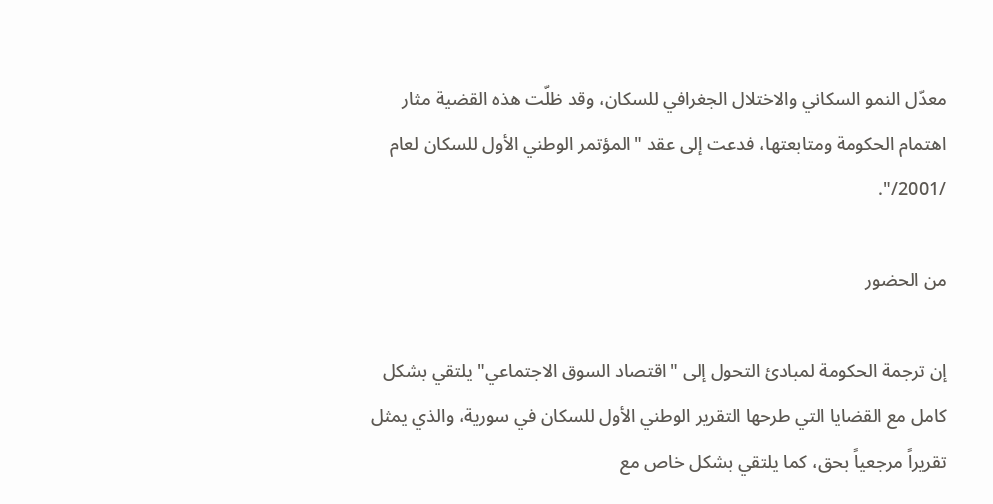معدّل النمو السكاني والاختلال الجغرافي للسكان، وقد ظلّت هذه القضية مثار اهتمام الحكومة ومتابعتها، فدعت إلى عقد "المؤتمر الوطني الأول للسكان لعام /2001/".

من الحضور

إن ترجمة الحكومة لمبادئ التحول إلى "اقتصاد السوق الاجتماعي" يلتقي بشكل كامل مع القضايا التي طرحها التقرير الوطني الأول للسكان في سورية، والذي يمثل تقريراً مرجعياً بحق، كما يلتقي بشكل خاص مع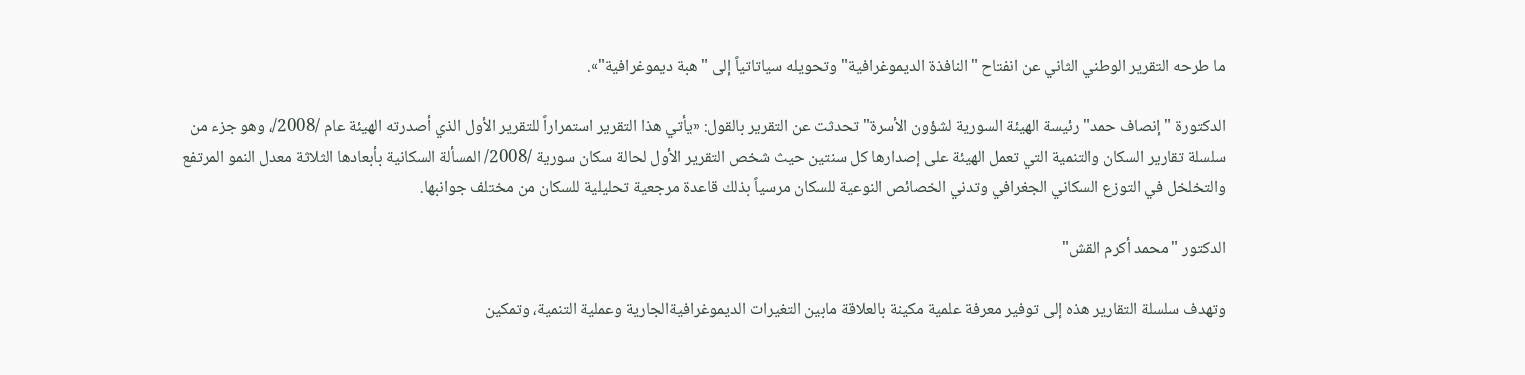ما طرحه التقرير الوطني الثاني عن انفتاح "النافذة الديموغرافية" وتحويله سياتاتياً إلى "هبة ديموغرافية"».

الدكتورة "إنصاف حمد" رئيسة الهيئة السورية لشؤون الأسرة" تحدثت عن التقرير بالقول: «يأتي هذا التقرير استمراراً للتقرير الأول الذي أصدرته الهيئة عام /2008/، وهو جزء من سلسلة تقارير السكان والتنمية التي تعمل الهيئة على إصدارها كل سنتين حيث شخص التقرير الأول لحالة سكان سورية /2008/ المسألة السكانية بأبعادها الثلاثة معدل النمو المرتفع والتخلخل في التوزع السكاني الجغرافي وتدني الخصائص النوعية للسكان مرسياً بذلك قاعدة مرجعية تحليلية للسكان من مختلف جوانبها.

الدكتور "محمد أكرم القش"

وتهدف سلسلة التقارير هذه إلى توفير معرفة علمية مكينة بالعلاقة مابين التغيرات الديموغرافيةالجارية وعملية التنمية، وتمكين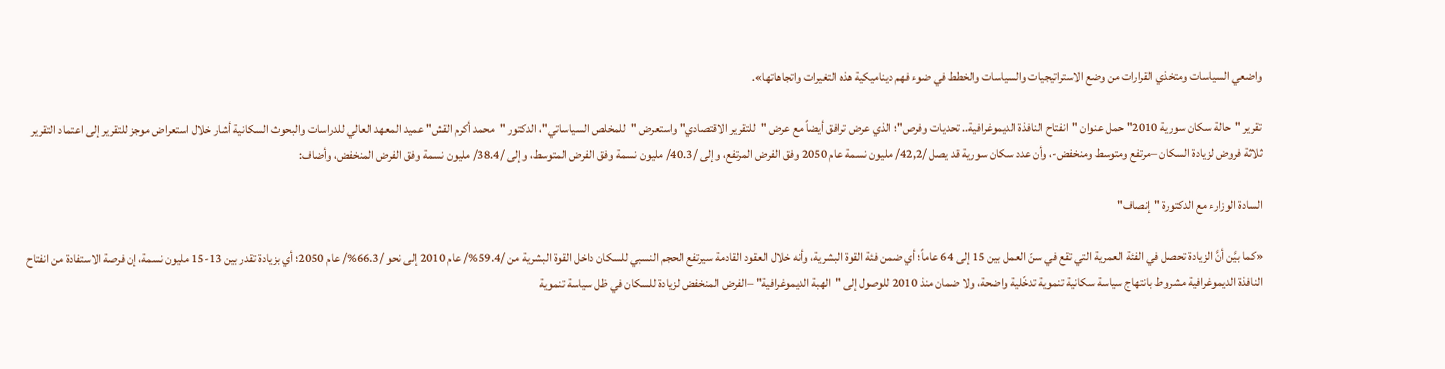واضعي السياسات ومتخذي القرارات من وضع الاستراتيجيات والسياسات والخطط في ضوء فهم ديناميكية هذه التغيرات واتجاهاتها».

تقرير "حالة سكان سورية 2010" حمل عنوان "انفتاح النافذة الديموغرافية.. تحديات وفرص"؛ الذي عرض ترافق أيضاً مع عرض "للتقرير الاقتصادي" واستعرض "للمخلص السياساتي"، الدكتور "محمد أكرم القش" عميد المعهد العالي للدراسات والبحوث السكانية أشار خلال استعراض موجز للتقرير إلى اعتماد التقرير ثلاثة فروض لزيادة السكان –مرتفع ومتوسط ومنخفض-، وأن عدد سكان سورية قد يصل /42,2/ مليون نسمة عام 2050 وفق الفرض المرتفع، وإلى /40.3/ مليون نسمة وفق الفرض المتوسط، وإلى /38.4/ مليون نسمة وفق الفرض المنخفض، وأضاف:

السادة الوزارء مع الدكتورة "إنصاف"

«كما بيَّن أنَّ الزيادة تحصل في الفئة العمرية التي تقع في سنّ العمل بين 15 إلى 64 عاماً؛ أي ضمن فئة القوة البشرية، وأنه خلال العقود القادمة سيرتفع الحجم النسبي للسكان داخل القوة البشرية من /59.4%/ عام 2010 إلى نحو /66.3%/ عام 2050؛ أي بزيادة تقدر بين 13-15 مليون نسمة، إن فرصة الاستفادة من انفتاح النافذة الديموغرافية مشروط بانتهاج سياسة سكانية تنموية تدخّلية واضحة، ولا ضمان منذ 2010 للوصول إلى "الهبة الديموغرافية" –الفرض المنخفض لزيادة للسكان في ظل سياسة تنموية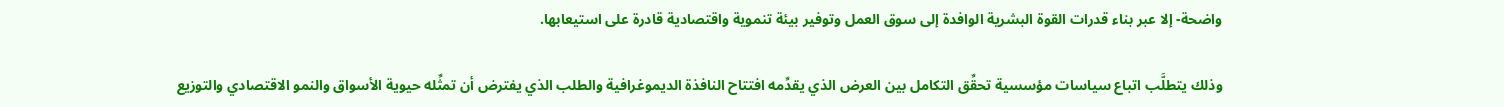واضحة- إلا عبر بناء قدرات القوة البشرية الوافدة إلى سوق العمل وتوفير بيئة تنموية واقتصادية قادرة على استيعابها.

وذلك يتطلَّب اتباع سياسات مؤسسية تحقِّق التكامل بين العرض الذي يقدِّمه افتتاح النافذة الديموغرافية والطلب الذي يفترض أن تمثِّله حيوية الأسواق والنمو الاقتصادي والتوزيع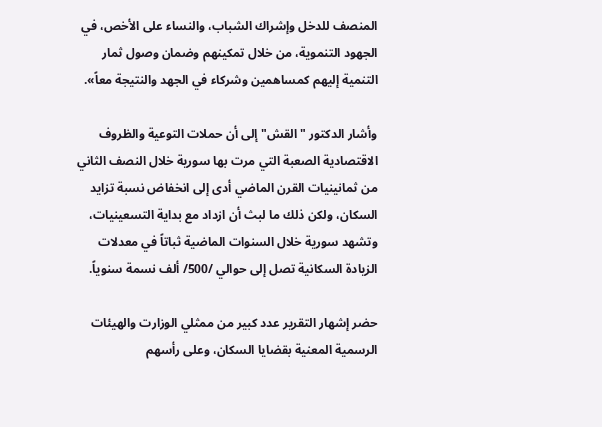المنصف للدخل وإشراك الشباب، والنساء على الأخص، في الجهود التنموية، من خلال تمكينهم وضمان وصول ثمار التنمية إليهم كمساهمين وشركاء في الجهد والنتيجة معاً».

وأشار الدكتور "القش" إلى أن حملات التوعية والظروف الاقتصادية الصعبة التي مرت بها سورية خلال النصف الثاني من ثمانينيات القرن الماضي أدى إلى انخفاض نسبة تزايد السكان، ولكن ذلك ما لبث أن ازداد مع بداية التسعينيات، وتشهد سورية خلال السنوات الماضية ثباتاً في معدلات الزيادة السكانية تصل إلى حوالي /500/ ألف نسمة سنوياً.

حضر إشهار التقرير عدد كبير من ممثلي الوزارت والهيئات الرسمية المعنية بقضايا السكان، وعلى رأسهم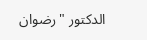الدكتور "رضوان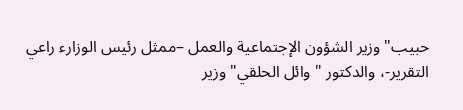حبيب" وزير الشؤون الإجتماعية والعمل –ممثل رئيس الوزارء راعي التقرير-، والدكتور "وائل الحلقي" وزير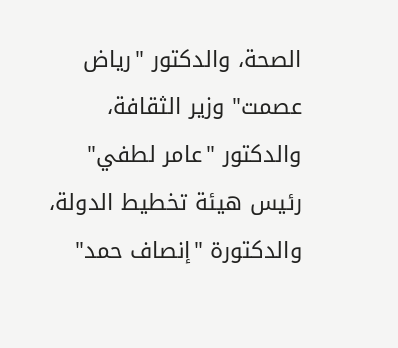الصحة، والدكتور "رياض عصمت" وزير الثقافة، والدكتور "عامر لطفي" رئيس هيئة تخطيط الدولة، والدكتورة "إنصاف حمد"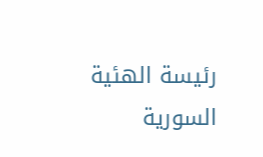رئيسة الهئية السورية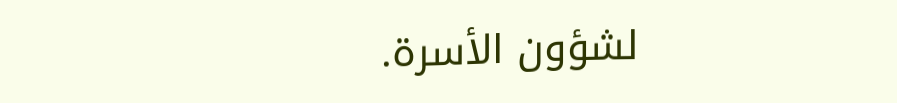لشؤون الأسرة.